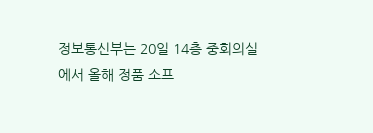정보통신부는 20일 14층 중회의실에서 올해 정품 소프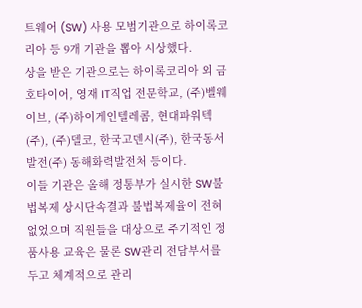트웨어 (SW) 사용 모범기관으로 하이록코리아 등 9개 기관을 뽑아 시상했다.
상을 받은 기관으로는 하이록코리아 외 금호타이어, 영재 IT직업 전문학교, (주)벨웨이브, (주)하이게인텔레콤, 현대파워텍(주), (주)델코, 한국고덴시(주), 한국동서발전(주) 동해화력발전처 등이다.
이들 기관은 올해 정통부가 실시한 SW불법복제 상시단속결과 불법복제율이 전혀 없었으며 직원들을 대상으로 주기적인 정품사용 교육은 물론 SW관리 전담부서를 두고 체계적으로 관리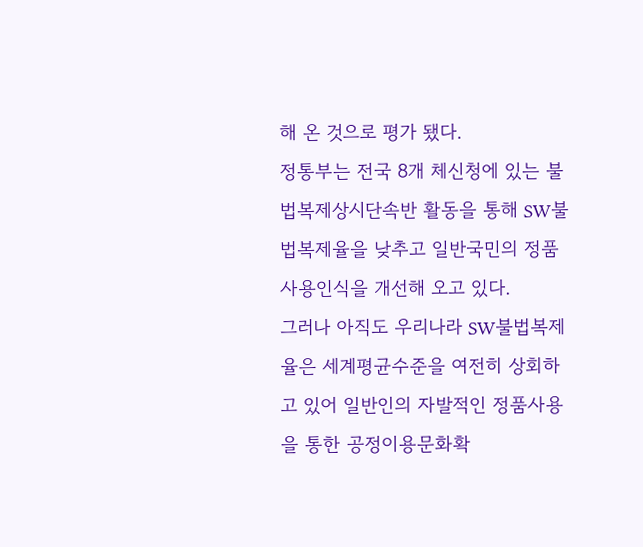해 온 것으로 평가 됐다.
정통부는 전국 8개 체신청에 있는 불법복제상시단속반 활동을 통해 SW불법복제율을 낮추고 일반국민의 정품사용인식을 개선해 오고 있다.
그러나 아직도 우리나라 SW불법복제율은 세계평균수준을 여전히 상회하고 있어 일반인의 자발적인 정품사용을 통한 공정이용문화확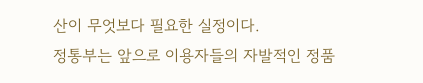산이 무엇보다 필요한 실정이다.
정통부는 앞으로 이용자들의 자발적인 정품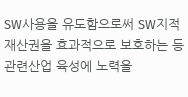SW사용을 유도함으로써 SW지적재산권을 효과적으로 보호하는 등 관련산업 육성에 노력을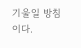기울일 방침이다.